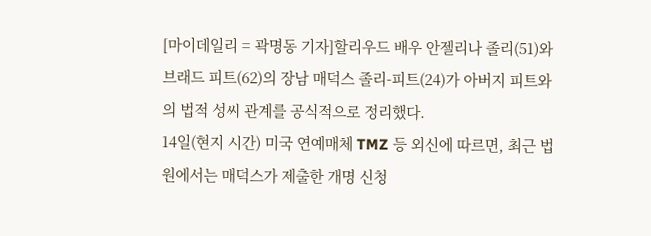[마이데일리 = 곽명동 기자]할리우드 배우 안젤리나 졸리(51)와 브래드 피트(62)의 장남 매덕스 졸리-피트(24)가 아버지 피트와의 법적 성씨 관계를 공식적으로 정리했다.
14일(현지 시간) 미국 연예매체 TMZ 등 외신에 따르면, 최근 법원에서는 매덕스가 제출한 개명 신청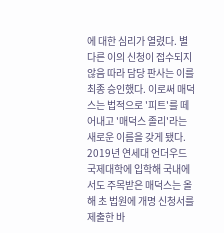에 대한 심리가 열렸다. 별다른 이의 신청이 접수되지 않음 따라 담당 판사는 이를 최종 승인했다. 이로써 매덕스는 법적으로 '피트'를 떼어내고 '매덕스 졸리'라는 새로운 이름을 갖게 됐다.
2019년 연세대 언더우드국제대학에 입학해 국내에서도 주목받은 매덕스는 올해 초 법원에 개명 신청서를 제출한 바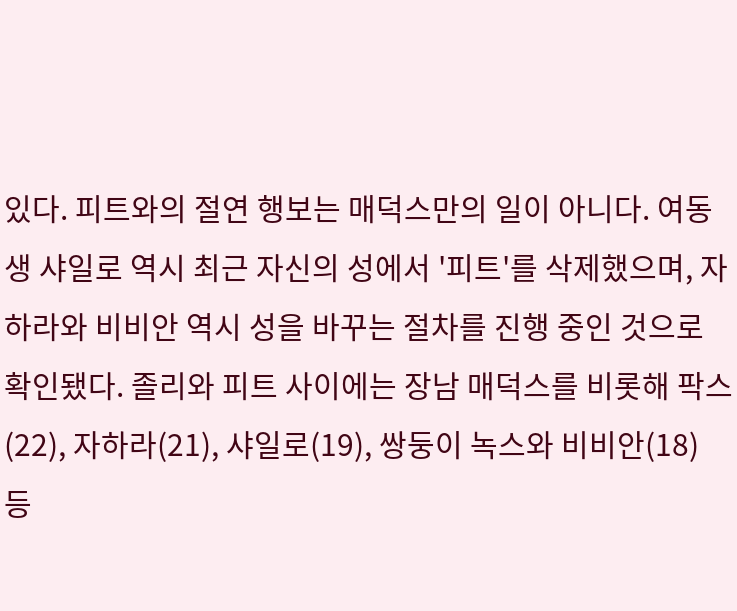있다. 피트와의 절연 행보는 매덕스만의 일이 아니다. 여동생 샤일로 역시 최근 자신의 성에서 '피트'를 삭제했으며, 자하라와 비비안 역시 성을 바꾸는 절차를 진행 중인 것으로 확인됐다. 졸리와 피트 사이에는 장남 매덕스를 비롯해 팍스(22), 자하라(21), 샤일로(19), 쌍둥이 녹스와 비비안(18) 등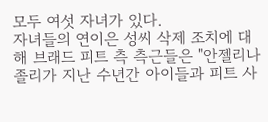모두 여섯 자녀가 있다.
자녀들의 연이은 성씨 삭제 조치에 대해 브래드 피트 측 측근들은 "안젤리나 졸리가 지난 수년간 아이들과 피트 사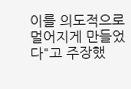이를 의도적으로 멀어지게 만들었다"고 주장했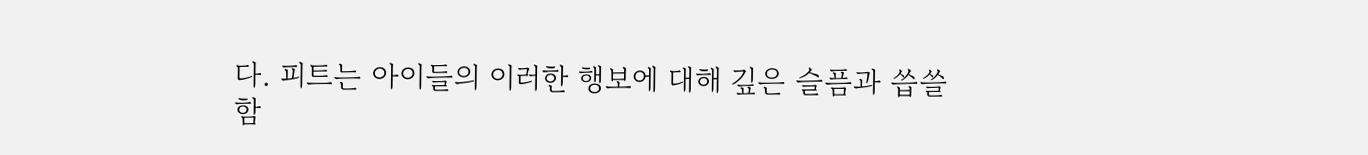다. 피트는 아이들의 이러한 행보에 대해 깊은 슬픔과 씁쓸함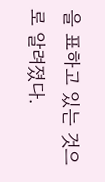을 표하고 있는 것으로 알려졌다.